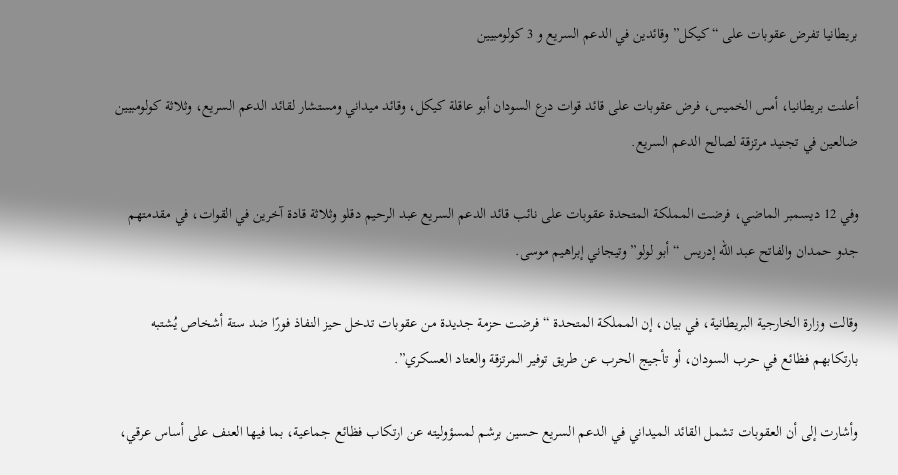بريطانيا تفرض عقوبات على “كيكل” وقائدين في الدعم السريع و 3 كولومبيين

أعلنت بريطانيا، أمس الخميس، فرض عقوبات على قائد قوات درع السودان أبو عاقلة كيكل، وقائد ميداني ومستشار لقائد الدعم السريع، وثلاثة كولومبيين ضالعين في تجنيد مرتزقة لصالح الدعم السريع.

وفي 12 ديسمبر الماضي، فرضت المملكة المتحدة عقوبات على نائب قائد الدعم السريع عبد الرحيم دقلو وثلاثة قادة آخرين في القوات، في مقدمتهم جدو حمدان والفاتح عبد الله إدريس “أبو لولو” وتيجاني إبراهيم موسى.

وقالت وزارة الخارجية البريطانية، في بيان، إن المملكة المتحدة “فرضت حزمة جديدة من عقوبات تدخل حيز النفاذ فورًا ضد ستة أشخاص يُشتبه بارتكابهم فظائع في حرب السودان، أو تأجيج الحرب عن طريق توفير المرتزقة والعتاد العسكري”.

وأشارت إلى أن العقوبات تشمل القائد الميداني في الدعم السريع حسين برشم لمسؤوليته عن ارتكاب فظائع جماعية، بما فيها العنف على أساس عرقي،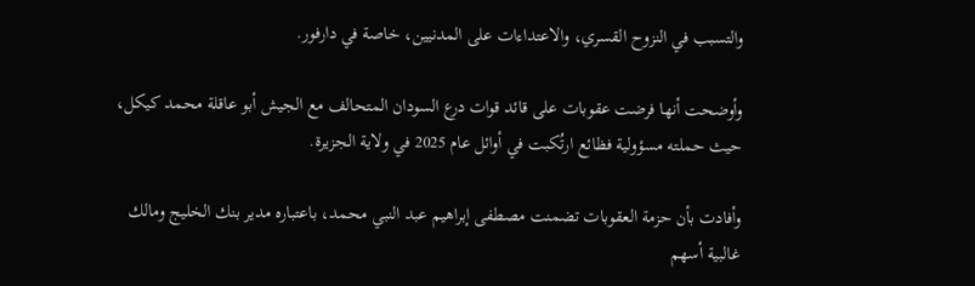والتسبب في النزوح القسري، والاعتداءات على المدنيين، خاصة في دارفور.

وأوضحت أنها فرضت عقوبات على قائد قوات درع السودان المتحالف مع الجيش أبو عاقلة محمد كيكل، حيث حملته مسؤولية فظائع ارتُكبت في أوائل عام 2025 في ولاية الجزيرة.

وأفادت بأن حزمة العقوبات تضمنت مصطفى إبراهيم عبد النبي محمد، باعتباره مدير بنك الخليج ومالك غالبية أسهم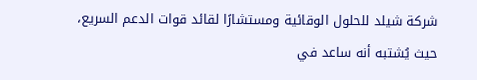شركة شيلد للحلول الوقائية ومستشارًا لقائد قوات الدعم السريع، حيث يُشتبه أنه ساعد في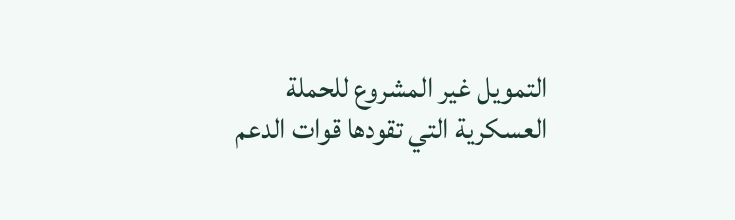التمويل غير المشروع للحملة العسكرية التي تقودها قوات الدعم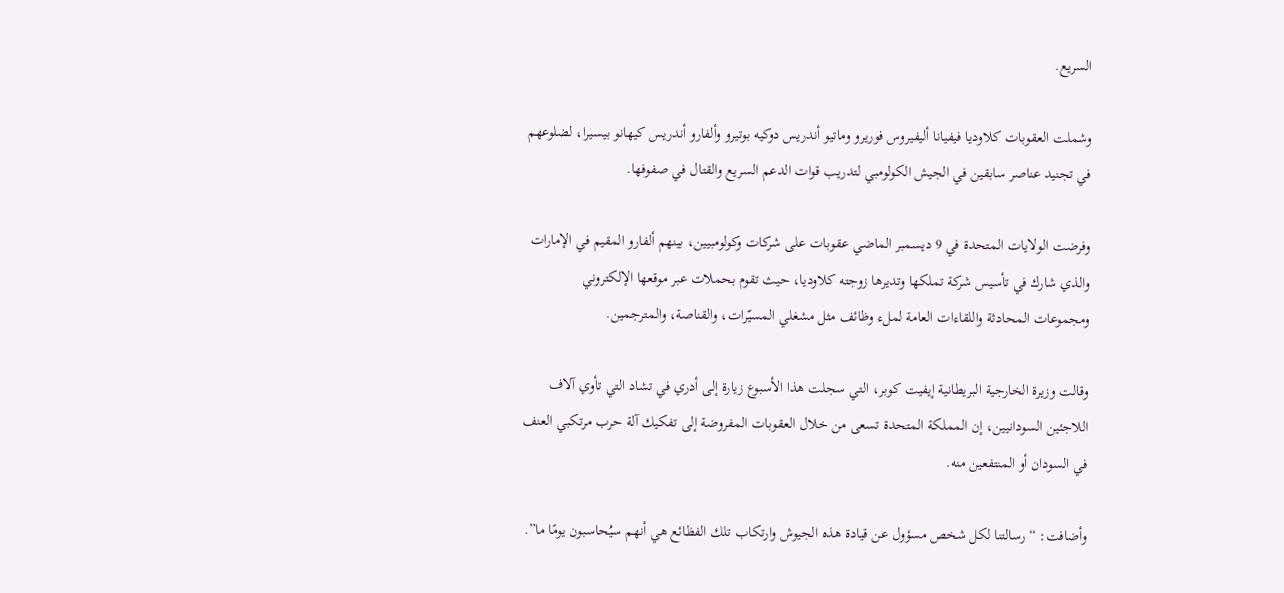السريع.

وشملت العقوبات كلاوديا فيفيانا أليفيروس فوريرو وماتيو أندريس دوكيه بوتيرو وألفارو أندريس كيهانو بيسيرا، لضلوعهم في تجنيد عناصر سابقين في الجيش الكولومبي لتدريب قوات الدعم السريع والقتال في صفوفها.

وفرضت الولايات المتحدة في 9 ديسمبر الماضي عقوبات على شركات وكولومبيين، بينهم ألفارو المقيم في الإمارات والذي شارك في تأسيس شركة تملكها وتديرها زوجته كلاوديا، حيث تقوم بحملات عبر موقعها الإلكتروني ومجموعات المحادثة واللقاءات العامة لملء وظائف مثل مشغلي المسيّرات، والقناصة، والمترجمين.

وقالت وزيرة الخارجية البريطانية إيفيت كوبر، التي سجلت هذا الأسبوع زيارة إلى أدري في تشاد التي تأوي آلاف اللاجئين السودانيين، إن المملكة المتحدة تسعى من خلال العقوبات المفروضة إلى تفكيك آلة حرب مرتكبي العنف في السودان أو المنتفعين منه.

وأضافت: “رسالتنا لكل شخص مسؤول عن قيادة هذه الجيوش وارتكاب تلك الفظائع هي أنهم سيُحاسبون يومًا ما”.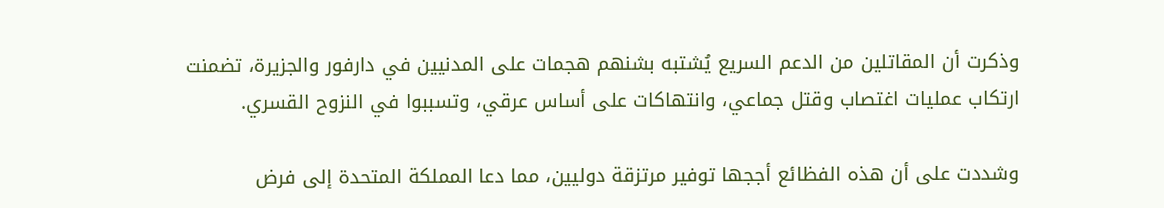وذكرت أن المقاتلين من الدعم السريع يُشتبه بشنهم هجمات على المدنيين في دارفور والجزيرة، تضمنت ارتكاب عمليات اغتصاب وقتل جماعي، وانتهاكات على أساس عرقي، وتسببوا في النزوح القسري.

وشددت على أن هذه الفظائع أججها توفير مرتزقة دوليين، مما دعا المملكة المتحدة إلى فرض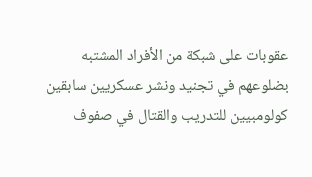عقوبات على شبكة من الأفراد المشتبه بضلوعهم في تجنيد ونشر عسكريين سابقين كولومبيين للتدريب والقتال في صفوف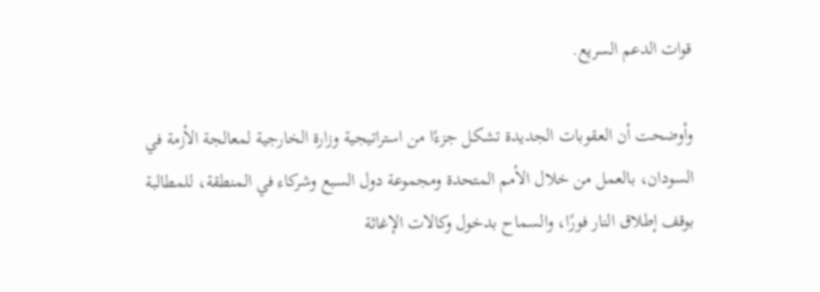قوات الدعم السريع.

وأوضحت أن العقوبات الجديدة تشكل جزءًا من استراتيجية وزارة الخارجية لمعالجة الأزمة في السودان، بالعمل من خلال الأمم المتحدة ومجموعة دول السبع وشركاء في المنطقة، للمطالبة بوقف إطلاق النار فورًا، والسماح بدخول وكالات الإغاثة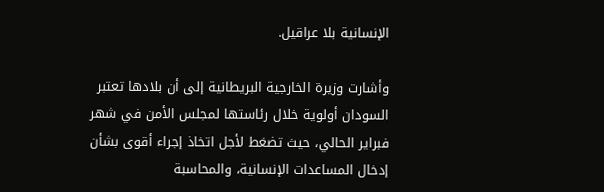الإنسانية بلا عراقيل.

وأشارت وزيرة الخارجية البريطانية إلى أن بلادها تعتبر السودان أولوية خلال رئاستها لمجلس الأمن في شهر فبراير الحالي، حيث تضغط لأجل اتخاذ إجراء أقوى بشأن إدخال المساعدات الإنسانية، والمحاسبة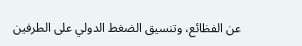عن الفظائع، وتنسيق الضغط الدولي على الطرفين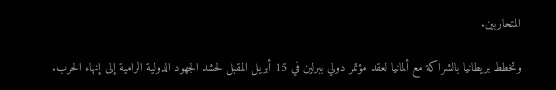المتحاربين.

وتخطط بريطانيا بالشراكة مع ألمانيا لعقد مؤتمر دولي ببرلين في 15 أبريل المقبل لحشد الجهود الدولية الرامية إلى إنهاء الحرب.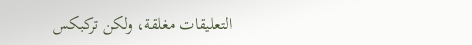التعليقات مغلقة، ولكن تركبكس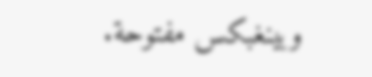وبينغبكس مفتوحة.